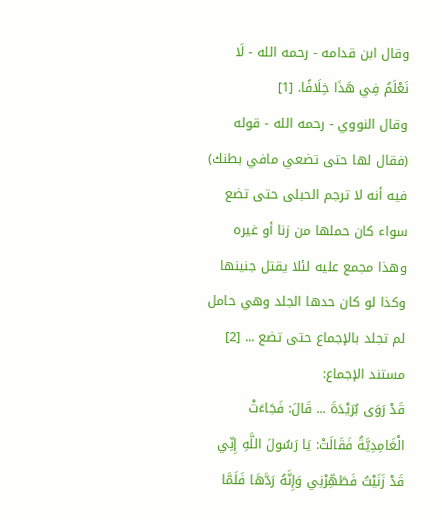وقال ابن قدامه - رحمه الله - لَا نَعْلَمُ فِي هَذَا خِلَافًا. [1]
وقال النووي - رحمه الله - قوله (فقال لها حتى تضعي مافي بطنك) فيه أنه لا ترجم الحبلى حتى تضع سواء كان حملها من زنا أو غيره وهذا مجمع عليه لئلا يقتل جنينها وكذا لو كان حدها الجلد وهي حامل لم تجلد بالإجماع حتى تضع ... [2]
مستند الإجماع:
قَدْ رَوَى بُرَيْدَةَ ... قَالَ: فَجَاءَتْ الْغَامِدِيَّةُ فَقَالَتْ: يَا رَسُولَ اللَّهِ إِنِّي قَدْ زَنَيْتُ فَطَهِّرْنِي وَإِنَّهُ رَدَّهَا فَلَمَّا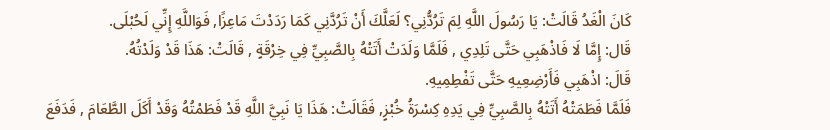كَانَ الْغَدُ قَالَتْ: يَا رَسُولَ اللَّهِ لِمَ تَرُدُّنِي؟ لَعَلَّكَ أَنْ تَرُدَّنِي كَمَا رَدَدْتَ مَاعِزًا, فَوَاللَّهِ إِنِّي لَحُبْلَى.
قَال: إِمَّا لَا فَاذْهَبِي حَتَّى تَلِدِي , فَلَمَّا وَلَدَتْ أَتَتْهُ بِالصَّبِيِّ فِي خِرْقَةٍ , قَالَتْ: هَذَا قَدْ وَلَدْتُهُ.
قَالَ: اذْهَبِي فَأَرْضِعِيهِ حَتَّى تَفْطِمِيهِ.
فَلَمَّا فَطَمَتْهُ أَتَتْهُ بِالصَّبِيِّ فِي يَدِهِ كِسْرَةُ خُبْزٍ, فَقَالَتْ: هَذَا يَا نَبِيَّ اللَّهِ قَدْ فَطَمْتُهُ وَقَدْ أَكَلَ الطَّعَامَ , فَدَفَعَ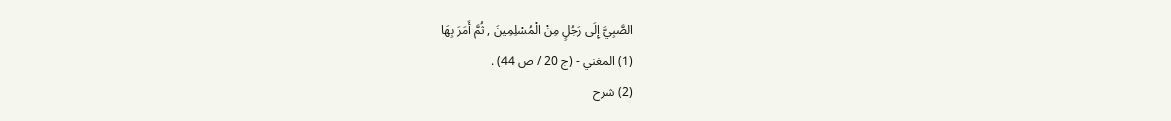الصَّبِيَّ إِلَى رَجُلٍ مِنْ الْمُسْلِمِينَ , ثُمَّ أَمَرَ بِهَا
(1) المغني - (ج 20 / ص 44) .
(2) شرح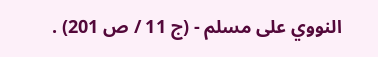النووي على مسلم - (ج 11 / ص 201) .